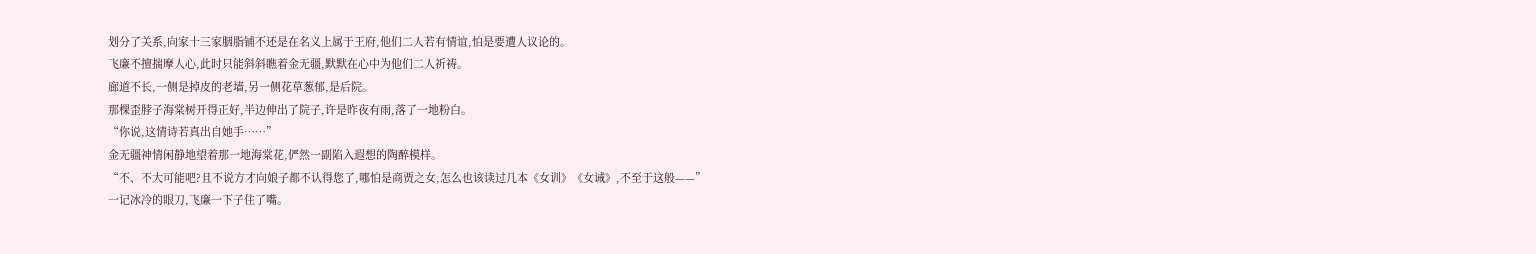划分了关系,向家十三家胭脂铺不还是在名义上属于王府,他们二人若有情谊,怕是要遭人议论的。
飞廉不擅揣摩人心,此时只能斜斜瞧着金无疆,默默在心中为他们二人祈祷。
廊道不长,一侧是掉皮的老墙,另一侧花草葱郁,是后院。
那棵歪脖子海棠树开得正好,半边伸出了院子,许是昨夜有雨,落了一地粉白。
“你说,这情诗若真出自她手……”
金无疆神情闲静地望着那一地海棠花,俨然一副陷入遐想的陶醉模样。
“不、不大可能吧?且不说方才向娘子都不认得您了,哪怕是商贾之女,怎么也该读过几本《女训》《女诫》,不至于这般——”
一记冰冷的眼刀,飞廉一下子住了嘴。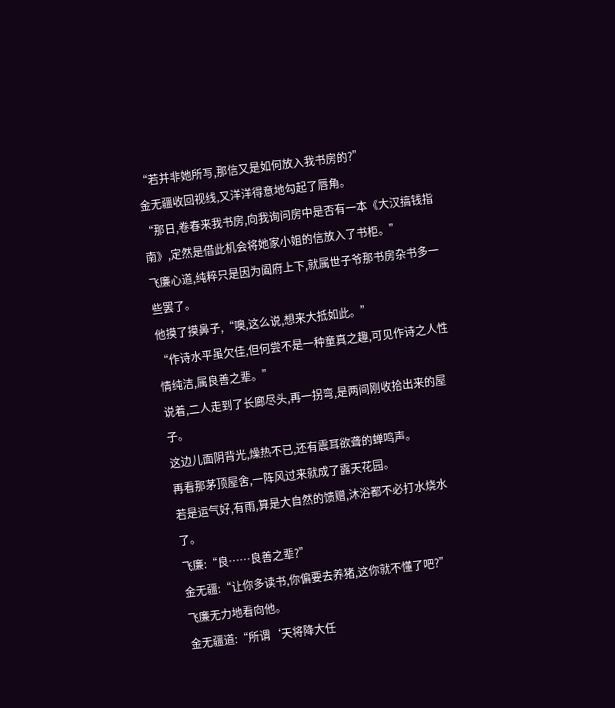“若并非她所写,那信又是如何放入我书房的?”
金无疆收回视线,又洋洋得意地勾起了唇角。
“那日,卷春来我书房,向我询问房中是否有一本《大汉搞钱指南》,定然是借此机会将她家小姐的信放入了书柜。”
飞廉心道,纯粹只是因为阖府上下,就属世子爷那书房杂书多一些罢了。
他摸了摸鼻子,“噢,这么说,想来大抵如此。”
“作诗水平虽欠佳,但何尝不是一种童真之趣,可见作诗之人性情纯洁,属良善之辈。”
说着,二人走到了长廊尽头,再一拐弯,是两间刚收拾出来的屋子。
这边儿面阴背光,燥热不已,还有震耳欲聋的蝉鸣声。
再看那茅顶屋舍,一阵风过来就成了露天花园。
若是运气好,有雨,算是大自然的馈赠,沐浴都不必打水烧水了。
飞廉:“良……良善之辈?”
金无疆:“让你多读书,你偏要去养猪,这你就不懂了吧?”
飞廉无力地看向他。
金无疆道:“所谓‘天将降大任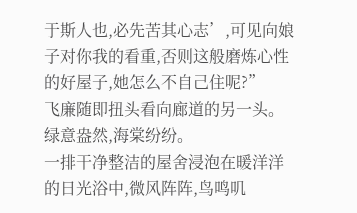于斯人也,必先苦其心志’,可见向娘子对你我的看重,否则这般磨炼心性的好屋子,她怎么不自己住呢?”
飞廉随即扭头看向廊道的另一头。
绿意盎然,海棠纷纷。
一排干净整洁的屋舍浸泡在暖洋洋的日光浴中,微风阵阵,鸟鸣叽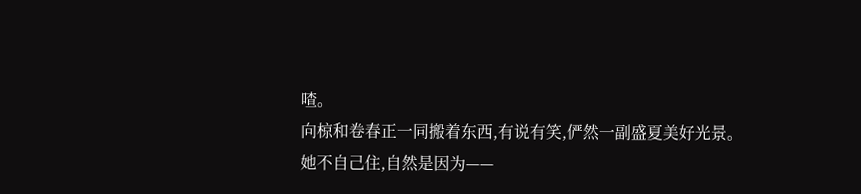喳。
向椋和卷春正一同搬着东西,有说有笑,俨然一副盛夏美好光景。
她不自己住,自然是因为——